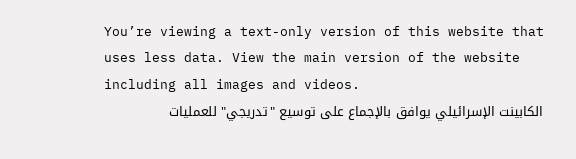You’re viewing a text-only version of this website that uses less data. View the main version of the website including all images and videos.
الكابينت الإسرائيلي يوافق بالإجماع على توسيع "تدريجي" للعمليات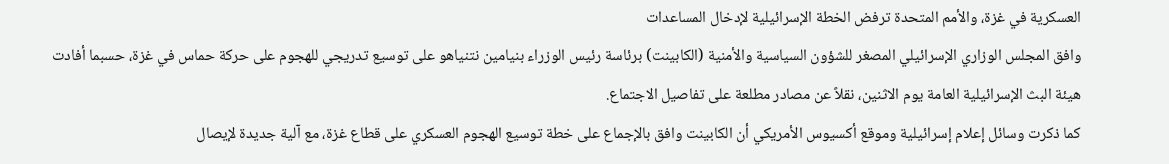العسكرية في غزة، والأمم المتحدة ترفض الخطة الإسرائيلية لإدخال المساعدات
وافق المجلس الوزاري الإسرائيلي المصغر للشؤون السياسية والأمنية (الكابينت) برئاسة رئيس الوزراء بنيامين نتنياهو على توسيع تدريجي للهجوم على حركة حماس في غزة، حسبما أفادت هيئة البث الإسرائيلية العامة يوم الاثنين، نقلاً عن مصادر مطلعة على تفاصيل الاجتماع.
كما ذكرت وسائل إعلام إسرائيلية وموقع أكسيوس الأمريكي أن الكابينت وافق بالإجماع على خطة توسيع الهجوم العسكري على قطاع غزة، مع آلية جديدة لإيصال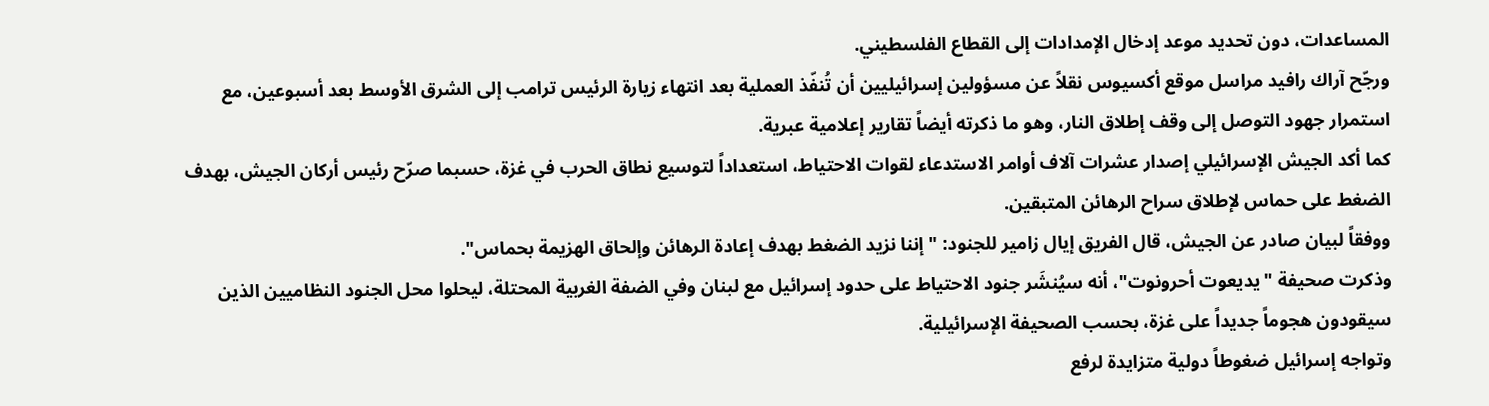المساعدات، دون تحديد موعد إدخال الإمدادات إلى القطاع الفلسطيني.
ورجّح آراك رافيد مراسل موقع أكسيوس نقلاً عن مسؤولين إسرائيليين أن تُنفّذ العملية بعد انتهاء زيارة الرئيس ترامب إلى الشرق الأوسط بعد أسبوعين، مع استمرار جهود التوصل إلى وقف إطلاق النار، وهو ما ذكرته أيضاً تقارير إعلامية عبرية.
كما أكد الجيش الإسرائيلي إصدار عشرات آلاف أوامر الاستدعاء لقوات الاحتياط، استعداداً لتوسيع نطاق الحرب في غزة، حسبما صرّح رئيس أركان الجيش، بهدف الضغط على حماس لإطلاق سراح الرهائن المتبقين.
ووفقاً لبيان صادر عن الجيش، قال الفريق إيال زامير للجنود: "إننا نزيد الضغط بهدف إعادة الرهائن وإلحاق الهزيمة بحماس".
وذكرت صحيفة "يديعوت أحرونوت"، أنه سيُنشَر جنود الاحتياط على حدود إسرائيل مع لبنان وفي الضفة الغربية المحتلة، ليحلوا محل الجنود النظاميين الذين سيقودون هجوماً جديداً على غزة، بحسب الصحيفة الإسرائيلية.
وتواجه إسرائيل ضغوطاً دولية متزايدة لرفع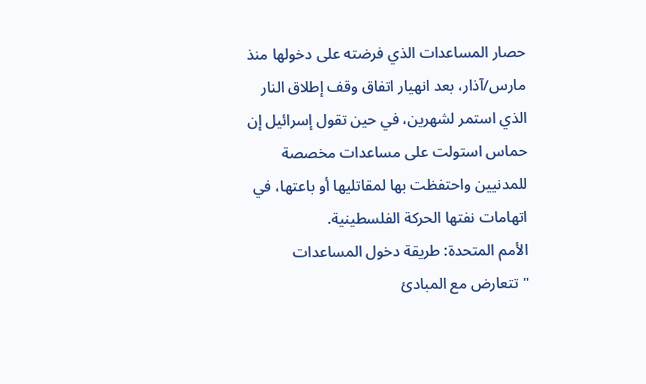حصار المساعدات الذي فرضته على دخولها منذ مارس/آذار، بعد انهيار اتفاق وقف إطلاق النار الذي استمر لشهرين، في حين تقول إسرائيل إن حماس استولت على مساعدات مخصصة للمدنيين واحتفظت بها لمقاتليها أو باعتها، في اتهامات نفتها الحركة الفلسطينية.
الأمم المتحدة: طريقة دخول المساعدات "تتعارض مع المبادئ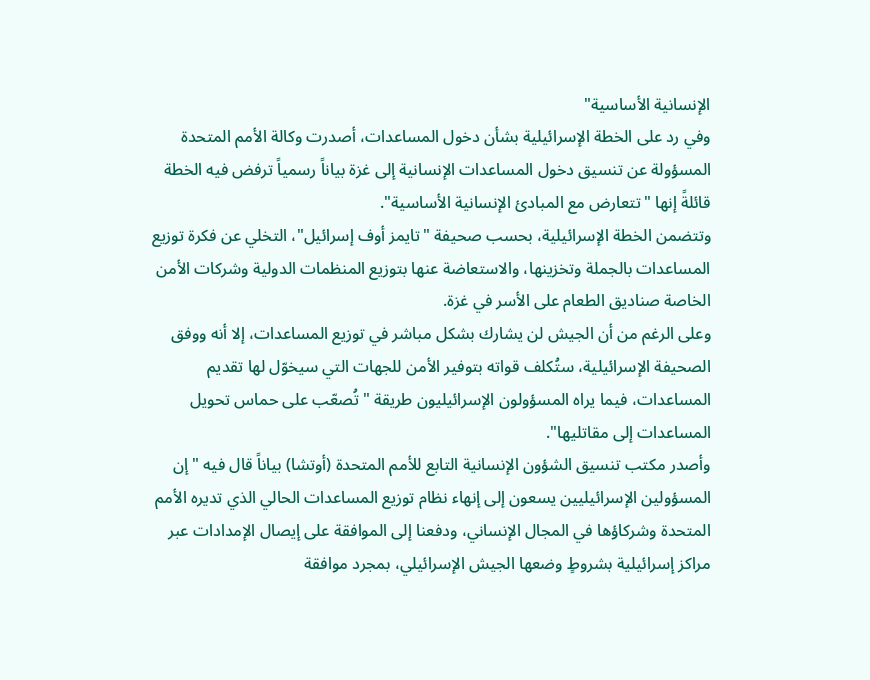الإنسانية الأساسية"
وفي رد على الخطة الإسرائيلية بشأن دخول المساعدات، أصدرت وكالة الأمم المتحدة المسؤولة عن تنسيق دخول المساعدات الإنسانية إلى غزة بياناً رسمياً ترفض فيه الخطة قائلةً إنها "تتعارض مع المبادئ الإنسانية الأساسية".
وتتضمن الخطة الإسرائيلية، بحسب صحيفة "تايمز أوف إسرائيل"، التخلي عن فكرة توزيع المساعدات بالجملة وتخزينها، والاستعاضة عنها بتوزيع المنظمات الدولية وشركات الأمن الخاصة صناديق الطعام على الأسر في غزة.
وعلى الرغم من أن الجيش لن يشارك بشكل مباشر في توزيع المساعدات، إلا أنه ووفق الصحيفة الإسرائيلية، ستُكلف قواته بتوفير الأمن للجهات التي سيخوّل لها تقديم المساعدات، فيما يراه المسؤولون الإسرائيليون طريقة "تُصعّب على حماس تحويل المساعدات إلى مقاتليها".
وأصدر مكتب تنسيق الشؤون الإنسانية التابع للأمم المتحدة (أوتشا) بياناً قال فيه "إن المسؤولين الإسرائيليين يسعون إلى إنهاء نظام توزيع المساعدات الحالي الذي تديره الأمم المتحدة وشركاؤها في المجال الإنساني، ودفعنا إلى الموافقة على إيصال الإمدادات عبر مراكز إسرائيلية بشروطٍ وضعها الجيش الإسرائيلي، بمجرد موافقة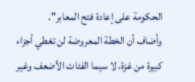الحكومة على إعادة فتح المعابر".
وأضاف أن الخطة المعروضة لن تغطي أجزاء كبيرة من غزة، لا سيما الفئات الأضعف وغير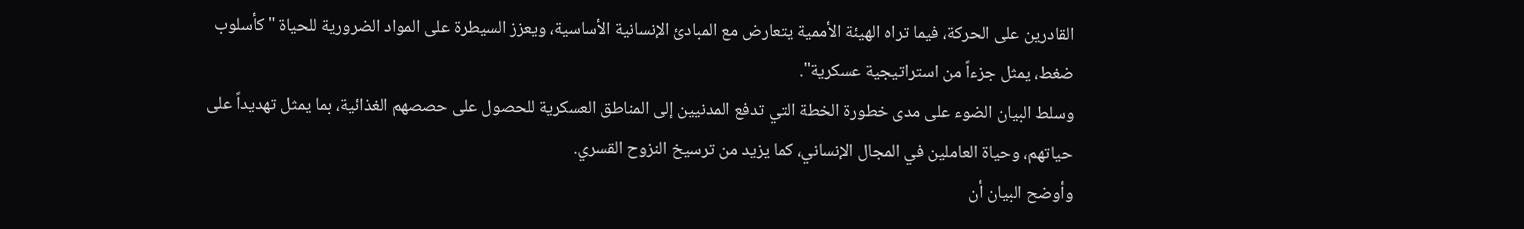القادرين على الحركة، فيما تراه الهيئة الأممية يتعارض مع المبادئ الإنسانية الأساسية، ويعزز السيطرة على المواد الضرورية للحياة "كأسلوب ضغط، يمثل جزءاً من استراتيجية عسكرية".
وسلط البيان الضوء على مدى خطورة الخطة التي تدفع المدنيين إلى المناطق العسكرية للحصول على حصصهم الغذائية، بما يمثل تهديداً على حياتهم، وحياة العاملين في المجال الإنساني، كما يزيد من ترسيخ النزوح القسري.
وأوضح البيان أن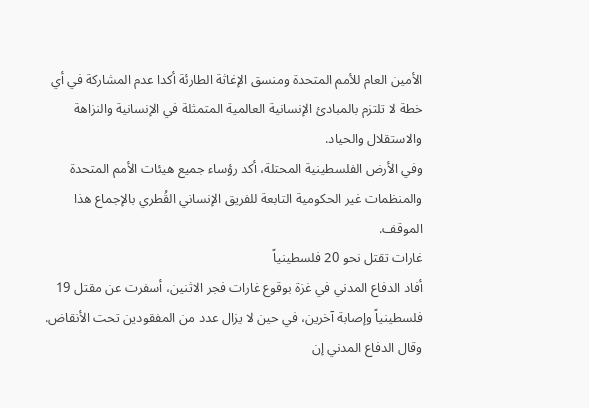الأمين العام للأمم المتحدة ومنسق الإغاثة الطارئة أكدا عدم المشاركة في أي خطة لا تلتزم بالمبادئ الإنسانية العالمية المتمثلة في الإنسانية والنزاهة والاستقلال والحياد.
وفي الأرض الفلسطينية المحتلة، أكد رؤساء جميع هيئات الأمم المتحدة والمنظمات غير الحكومية التابعة للفريق الإنساني القُطري بالإجماع هذا الموقف.
غارات تقتل نحو 20 فلسطينياً
أفاد الدفاع المدني في غزة بوقوع غارات فجر الاثنين، أسفرت عن مقتل 19 فلسطينياً وإصابة آخرين، في حين لا يزال عدد من المفقودين تحت الأنقاض.
وقال الدفاع المدني إن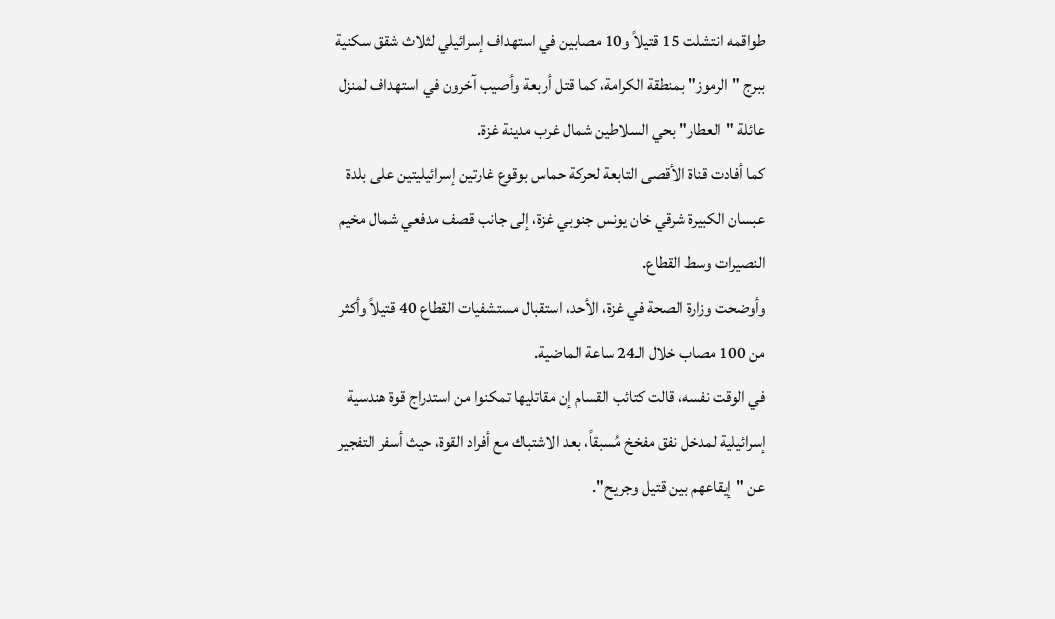طواقمه انتشلت 15 قتيلاً و10 مصابين في استهداف إسرائيلي لثلاث شقق سكنية ببرج "الرموز" بمنطقة الكرامة، كما قتل أربعة وأصيب آخرون في استهداف لمنزل عائلة "العطار" بحي السلاطين شمال غرب مدينة غزة.
كما أفادت قناة الأقصى التابعة لحركة حماس بوقوع غارتين إسرائيليتين على بلدة عبسان الكبيرة شرقي خان يونس جنوبي غزة، إلى جانب قصف مدفعي شمال مخيم النصيرات وسط القطاع.
وأوضحت وزارة الصحة في غزة، الأحد، استقبال مستشفيات القطاع 40 قتيلاً وأكثر من 100 مصاب خلال الـ24 ساعة الماضية.
في الوقت نفسه، قالت كتائب القسام إن مقاتليها تمكنوا من استدراج قوة هندسية إسرائيلية لمدخل نفق مفخخ مُسبقاً، بعد الاشتباك مع أفراد القوة، حيث أسفر التفجير عن "إيقاعهم بين قتيل وجريح".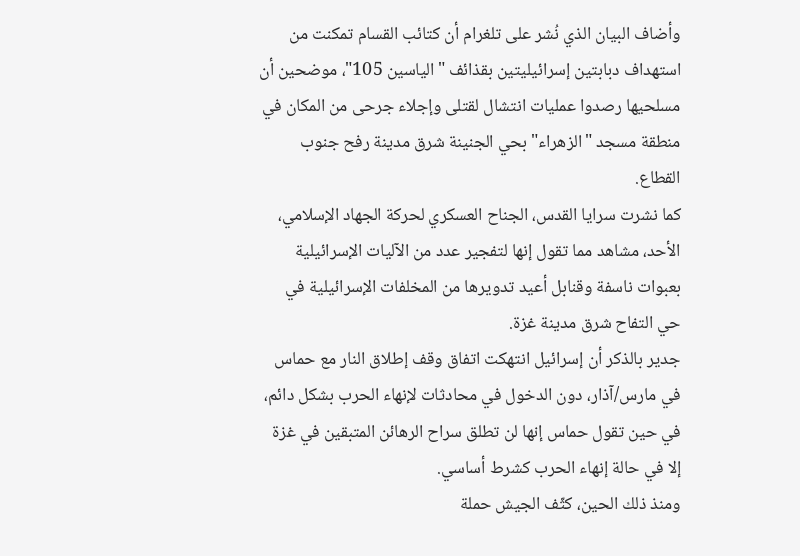وأضاف البيان الذي نُشر على تلغرام أن كتائب القسام تمكنت من استهداف دبابتين إسرائيليتين بقذائف "الياسين 105"، موضحين أن مسلحيها رصدوا عمليات انتشال لقتلى وإجلاء جرحى من المكان في منطقة مسجد "الزهراء" بحي الجنينة شرق مدينة رفح جنوب القطاع.
كما نشرت سرايا القدس، الجناح العسكري لحركة الجهاد الإسلامي، الأحد، مشاهد مما تقول إنها لتفجير عدد من الآليات الإسرائيلية بعبوات ناسفة وقنابل أعيد تدويرها من المخلفات الإسرائيلية في حي التفاح شرق مدينة غزة.
جدير بالذكر أن إسرائيل انتهكت اتفاق وقف إطلاق النار مع حماس في مارس/آذار، دون الدخول في محادثات لإنهاء الحرب بشكل دائم، في حين تقول حماس إنها لن تطلق سراح الرهائن المتبقين في غزة إلا في حالة إنهاء الحرب كشرط أساسي.
ومنذ ذلك الحين، كثّف الجيش حملة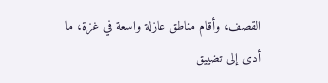القصف، وأقام مناطق عازلة واسعة في غزة، ما أدى إلى تضييق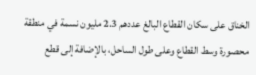الخناق على سكان القطاع البالغ عددهم 2.3 مليون نسمة في منطقة محصورة وسط القطاع وعلى طول الساحل، بالإضافة إلى قطع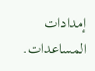إمدادات المساعدات.